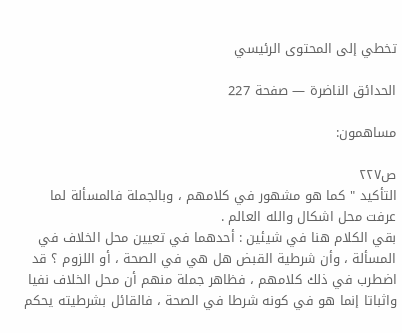تخطي إلى المحتوى الرئيسي

الحدائق الناضرة — صفحة 227

مساهمون:

ص٢٢٧
التأكيد " كما هو مشهور في كلامهم ، وبالجملة فالمسألة لما عرفت محل اشكال والله العالم .
بقي الكلام هنا في شيئين : أحدهما في تعيين محل الخلاف في المسألة ، وأن شرطية القبض هل هي في الصحة ، أو اللزوم ؟ قد اضطرب في ذلك كلامهم ، فظاهر جملة منهم أن محل الخلاف نفيا واثباتا إنما هو في كونه شرطا في الصحة ، فالقائل بشرطيته يحكم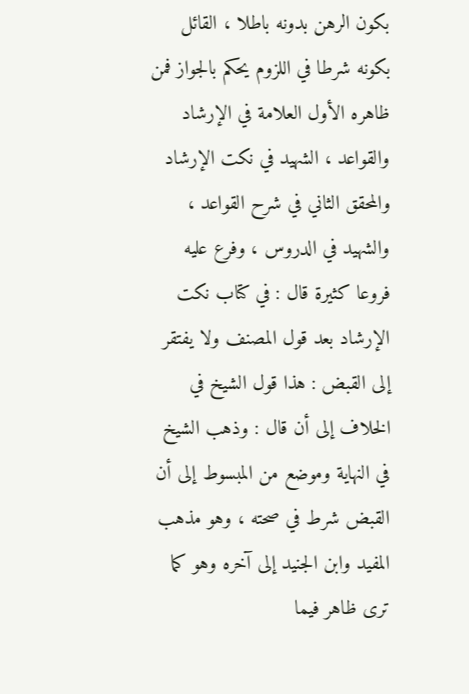بكون الرهن بدونه باطلا ، القائل بكونه شرطا في اللزوم يحكم بالجواز فمن ظاهره الأول العلامة في الإرشاد والقواعد ، الشهيد في نكت الإرشاد والمحقق الثاني في شرح القواعد ، والشهيد في الدروس ، وفرع عليه فروعا كثيرة قال : في كتاب نكت الإرشاد بعد قول المصنف ولا يفتقر إلى القبض : هذا قول الشيخ في الخلاف إلى أن قال : وذهب الشيخ في النهاية وموضع من المبسوط إلى أن القبض شرط في صحته ، وهو مذهب المفيد وابن الجنيد إلى آخره وهو كما ترى ظاهر فيما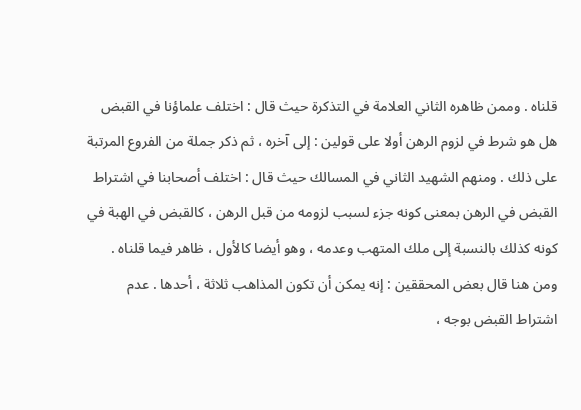قلناه . وممن ظاهره الثاني العلامة في التذكرة حيث قال : اختلف علماؤنا في القبض هل هو شرط في لزوم الرهن أولا على قولين : إلى آخره ، ثم ذكر جملة من الفروع المرتبة على ذلك . ومنهم الشهيد الثاني في المسالك حيث قال : اختلف أصحابنا في اشتراط القبض في الرهن بمعنى كونه جزء لسبب لزومه من قبل الرهن ، كالقبض في الهبة في كونه كذلك بالنسبة إلى ملك المتهب وعدمه ، وهو أيضا كالأول ، ظاهر فيما قلناه . ومن هنا قال بعض المحققين : إنه يمكن أن تكون المذاهب ثلاثة ، أحدها . عدم اشتراط القبض بوجه ،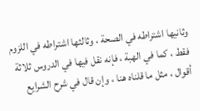وثانيها اشتراطه في الصحة ، وثالثها اشتراطه في اللزوم فقط ، كما في الهبة ، فإنه نقل فيها في الدروس ثلاثة أقوال ، مثل ما قلناه هنا ، وإن قال في شرح الشرايع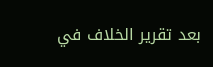بعد تقرير الخلاف في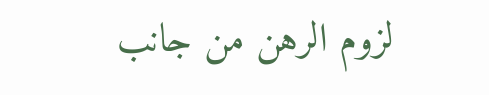لزوم الرهن من جانب